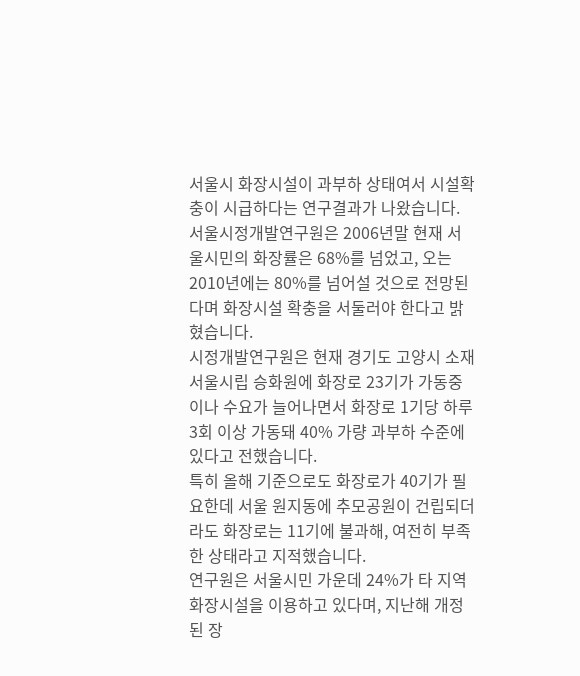서울시 화장시설이 과부하 상태여서 시설확충이 시급하다는 연구결과가 나왔습니다.
서울시정개발연구원은 2006년말 현재 서울시민의 화장률은 68%를 넘었고, 오는 2010년에는 80%를 넘어설 것으로 전망된다며 화장시설 확충을 서둘러야 한다고 밝혔습니다.
시정개발연구원은 현재 경기도 고양시 소재 서울시립 승화원에 화장로 23기가 가동중이나 수요가 늘어나면서 화장로 1기당 하루 3회 이상 가동돼 40% 가량 과부하 수준에 있다고 전했습니다.
특히 올해 기준으로도 화장로가 40기가 필요한데 서울 원지동에 추모공원이 건립되더라도 화장로는 11기에 불과해, 여전히 부족한 상태라고 지적했습니다.
연구원은 서울시민 가운데 24%가 타 지역 화장시설을 이용하고 있다며, 지난해 개정된 장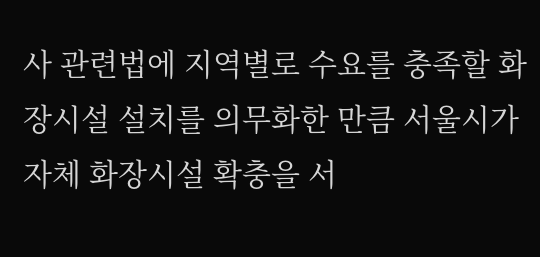사 관련법에 지역별로 수요를 충족할 화장시설 설치를 의무화한 만큼 서울시가 자체 화장시설 확충을 서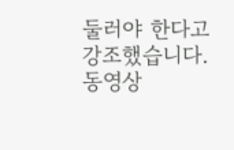둘러야 한다고 강조했습니다.
동영상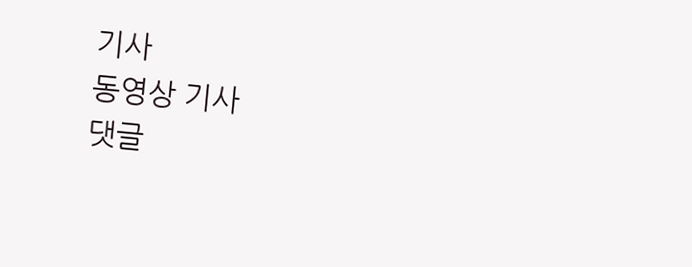기사
동영상 기사
댓글